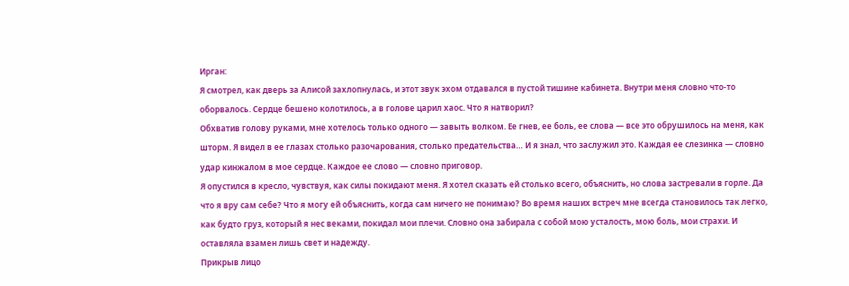Ирган:
Я смотрел, как дверь за Алисой захлопнулась, и этот звук эхом отдавался в пустой тишине кабинета. Внутри меня словно что-то оборвалось. Сердце бешено колотилось, а в голове царил хаос. Что я натворил?
Обхватив голову руками, мне хотелось только одного — завыть волком. Ее гнев, ее боль, ее слова — все это обрушилось на меня, как шторм. Я видел в ее глазах столько разочарования, столько предательства… И я знал, что заслужил это. Каждая ее слезинка — словно удар кинжалом в мое сердце. Каждое ее слово — словно приговор.
Я опустился в кресло, чувствуя, как силы покидают меня. Я хотел сказать ей столько всего, объяснить, но слова застревали в горле. Да что я вру сам себе? Что я могу ей объяснить, когда сам ничего не понимаю? Во время наших встреч мне всегда становилось так легко, как будто груз, который я нес веками, покидал мои плечи. Словно она забирала с собой мою усталость, мою боль, мои страхи. И оставляла взамен лишь свет и надежду.
Прикрыв лицо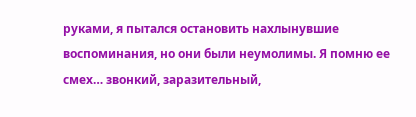руками, я пытался остановить нахлынувшие воспоминания, но они были неумолимы. Я помню ее смех… звонкий, заразительный,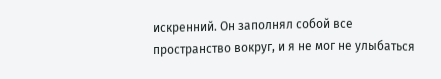искренний. Он заполнял собой все пространство вокруг, и я не мог не улыбаться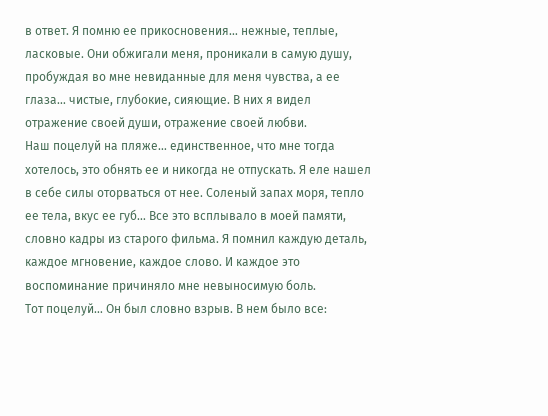в ответ. Я помню ее прикосновения… нежные, теплые, ласковые. Они обжигали меня, проникали в самую душу, пробуждая во мне невиданные для меня чувства, а ее глаза… чистые, глубокие, сияющие. В них я видел отражение своей души, отражение своей любви.
Наш поцелуй на пляже… единственное, что мне тогда хотелось, это обнять ее и никогда не отпускать. Я еле нашел в себе силы оторваться от нее. Соленый запах моря, тепло ее тела, вкус ее губ… Все это всплывало в моей памяти, словно кадры из старого фильма. Я помнил каждую деталь, каждое мгновение, каждое слово. И каждое это воспоминание причиняло мне невыносимую боль.
Тот поцелуй… Он был словно взрыв. В нем было все: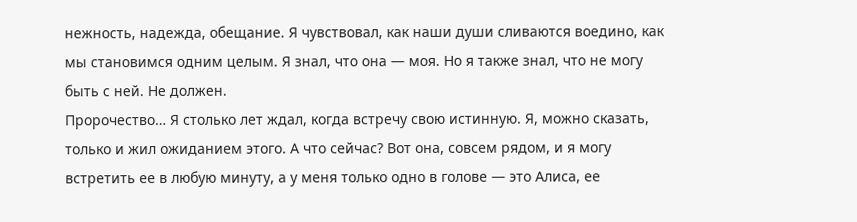нежность, надежда, обещание. Я чувствовал, как наши души сливаются воедино, как мы становимся одним целым. Я знал, что она — моя. Но я также знал, что не могу быть с ней. Не должен.
Пророчество… Я столько лет ждал, когда встречу свою истинную. Я, можно сказать, только и жил ожиданием этого. А что сейчас? Вот она, совсем рядом, и я могу встретить ее в любую минуту, а у меня только одно в голове — это Алиса, ее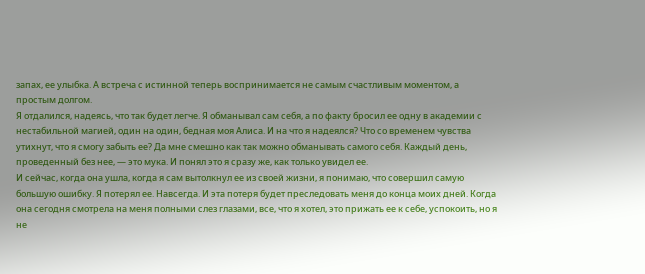запах, ее улыбка. А встреча с истинной теперь воспринимается не самым счастливым моментом, а простым долгом.
Я отдалился, надеясь, что так будет легче. Я обманывал сам себя, а по факту бросил ее одну в академии с нестабильной магией, один на один, бедная моя Алиса. И на что я надеялся? Что со временем чувства утихнут, что я смогу забыть ее? Да мне смешно как так можно обманывать самого себя. Каждый день, проведенный без нее, — это мука. И понял это я сразу же, как только увидел ее.
И сейчас, когда она ушла, когда я сам вытолкнул ее из своей жизни, я понимаю, что совершил самую большую ошибку. Я потерял ее. Навсегда. И эта потеря будет преследовать меня до конца моих дней. Когда она сегодня смотрела на меня полными слез глазами, все, что я хотел, это прижать ее к себе, успокоить, но я не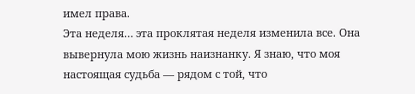имел права.
Эта неделя… эта проклятая неделя изменила все. Она вывернула мою жизнь наизнанку. Я знаю, что моя настоящая судьба — рядом с той, что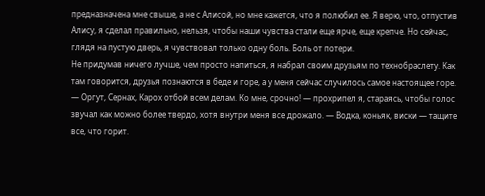предназначена мне свыше, а не с Алисой, но мне кажется, что я полюбил ее. Я верю, что, отпустив Алису, я сделал правильно, нельзя, чтобы наши чувства стали еще ярче, еще крепче. Но сейчас, глядя на пустую дверь, я чувствовал только одну боль. Боль от потери.
Не придумав ничего лучше, чем просто напиться, я набрал своим друзьям по технобраслету. Как там говорится, друзья познаются в беде и горе, а у меня сейчас случилось самое настоящее горе.
— Оргут, Сернах, Карох отбой всем делам. Ко мне, срочно! — прохрипел я, стараясь, чтобы голос звучал как можно более твердо, хотя внутри меня все дрожало. — Водка, коньяк, виски — тащите все, что горит.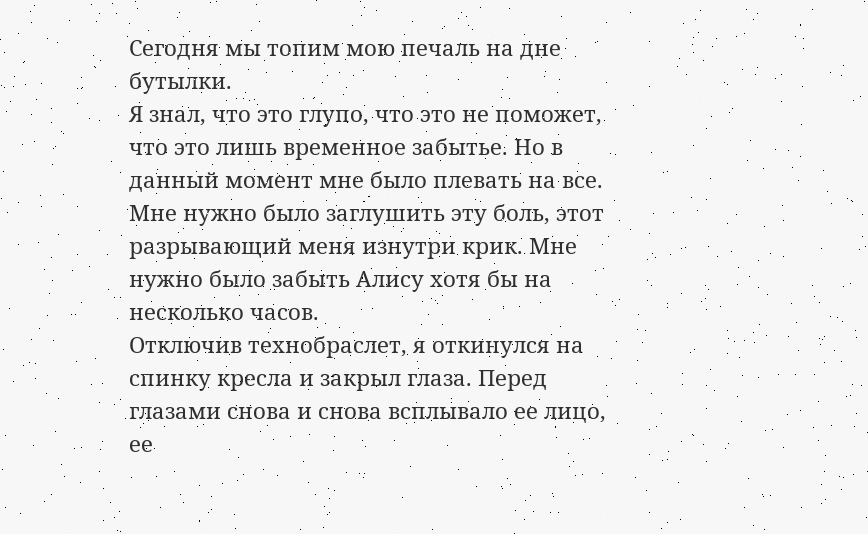Сегодня мы топим мою печаль на дне бутылки.
Я знал, что это глупо, что это не поможет, что это лишь временное забытье. Но в данный момент мне было плевать на все. Мне нужно было заглушить эту боль, этот разрывающий меня изнутри крик. Мне нужно было забыть Алису хотя бы на несколько часов.
Отключив технобраслет, я откинулся на спинку кресла и закрыл глаза. Перед глазами снова и снова всплывало ее лицо, ее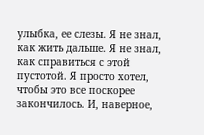улыбка, ее слезы. Я не знал, как жить дальше. Я не знал, как справиться с этой пустотой. Я просто хотел, чтобы это все поскорее закончилось. И, наверное,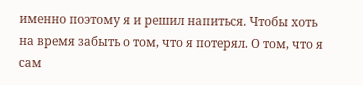именно поэтому я и решил напиться. Чтобы хоть на время забыть о том, что я потерял. О том, что я сам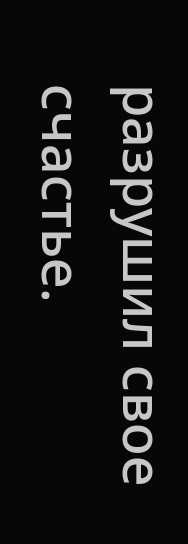разрушил свое счастье.